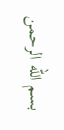بسم الله الرحمن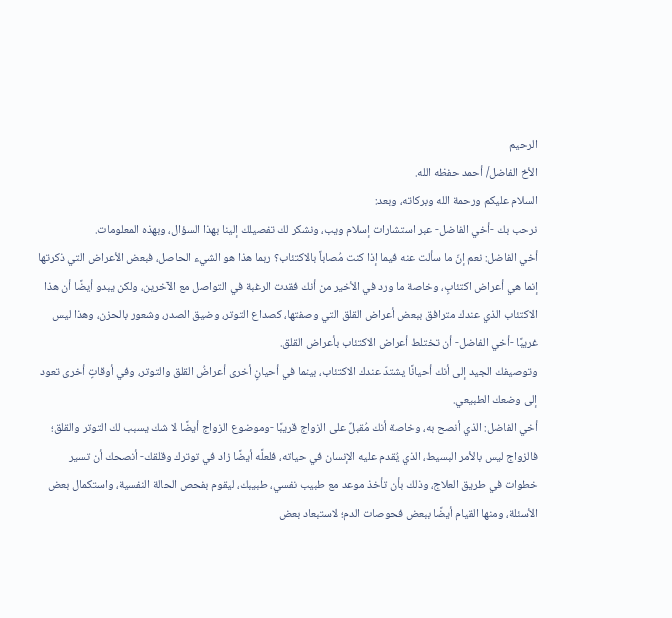الرحيم
الأخ الفاضل/ أحمد حفظه الله.
السلام عليكم ورحمة الله وبركاته، وبعد:
نرحب بك -أخي الفاضل- عبر استشارات إسلام ويب، ونشكر لك تفصيلك إلينا بهذا السؤال، وبهذه المعلومات.
أخي الفاضل: نعم إنّ ما سألت عنه فيما إذا كنت مُصاباً بالاكتئاب؟ ربما هذا هو الشيء الحاصل، فبعض الأعراض التي ذكرتها إنما هي أعراض اكتئابٍ، وخاصة ما ورد في الأخير من أنك فقدت الرغبة في التواصل مع الآخرين، ولكن يبدو أيضًا أن هذا الاكتئاب الذي عندك مترافق ببعض أعراض القلق التي وصفتها، كصداع التوتر، وضيق الصدر، وشعور بالحزن، وهذا ليس غريبًا -أخي الفاضل- أن تختلط أعراض الاكتئاب بأعراض القلق.
وتوصيفك الجيد إلى أنك أحيانًا يشتدّ عندك الاكتئاب، بينما في أحيانٍ أخرى أعراضُ القلق والتوتر، وفي أوقاتٍ أخرى تعود إلى وضعك الطبيعي.
أخي الفاضل: الذي أنصح به، وخاصة أنك مُقبلٌ على الزواج قريبًا -وموضوع الزواج أيضًا لا شك يسبب لك التوتر والقلق؛ فالزواج ليس بالأمر البسيط، الذي يُقدم عليه الإنسان في حياته، فلعلَّه أيضًا زاد في توترك وقلقك- أنصحك أن تسير خطوات في طريق العلاج، وذلك بأن تأخذ موعد مع طبيب نفسي، طبيبك، ليقوم بفحص الحالة النفسية، واستكمال بعض الأسئلة، ومنها القيام أيضًا ببعض فحوصات الدم؛ لاستبعاد بعض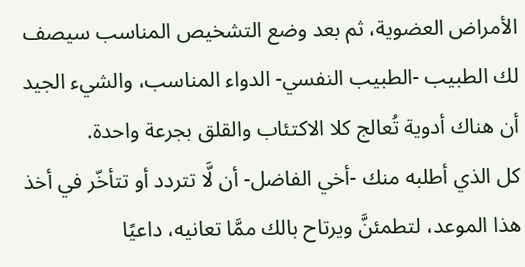الأمراض العضوية، ثم بعد وضع التشخيص المناسب سيصف لك الطبيب -الطبيب النفسي- الدواء المناسب، والشيء الجيد أن هناك أدوية تُعالج كلا الاكتئاب والقلق بجرعة واحدة.
كل الذي أطلبه منك -أخي الفاضل- أن لَّا تتردد أو تتأخّر في أخذ هذا الموعد، لتطمئنَّ ويرتاح بالك ممَّا تعانيه، داعيًا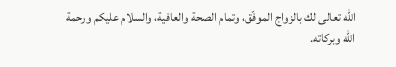الله تعالى لك بالزواج الموفّق، وتمام الصحة والعافية، والسلام عليكم ورحمة الله وبركاته.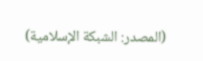(المصدر: الشبكة الإسلامية)